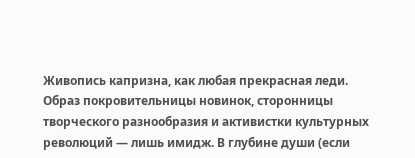Живопись капризна, как любая прекрасная леди. Образ покровительницы новинок, сторонницы творческого разнообразия и активистки культурных революций — лишь имидж. В глубине души (если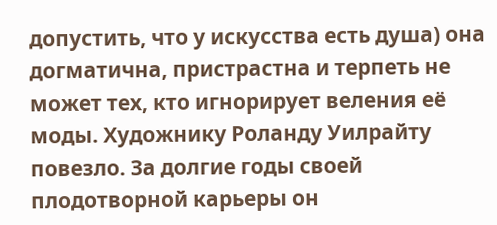допустить, что у искусства есть душа) она догматична, пристрастна и терпеть не может тех, кто игнорирует веления её моды. Художнику Роланду Уилрайту повезло. За долгие годы своей плодотворной карьеры он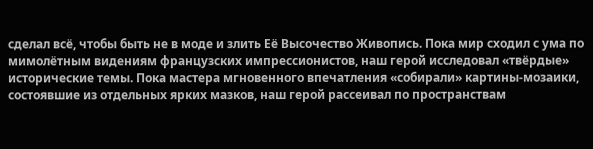сделал всё, чтобы быть не в моде и злить Её Высочество Живопись. Пока мир сходил с ума по мимолётным видениям французских импрессионистов, наш герой исследовал «твёрдые» исторические темы. Пока мастера мгновенного впечатления «собирали» картины-мозаики, состоявшие из отдельных ярких мазков, наш герой рассеивал по пространствам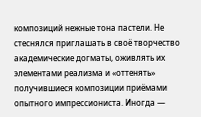композиций нежные тона пастели. Не стеснялся приглашать в своё творчество академические догматы, оживлять их элементами реализма и «оттенять» получившиеся композиции приёмами опытного импрессиониста. Иногда —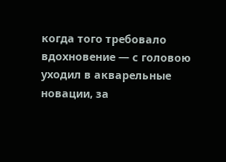когда того требовало вдохновение — с головою уходил в акварельные новации, за